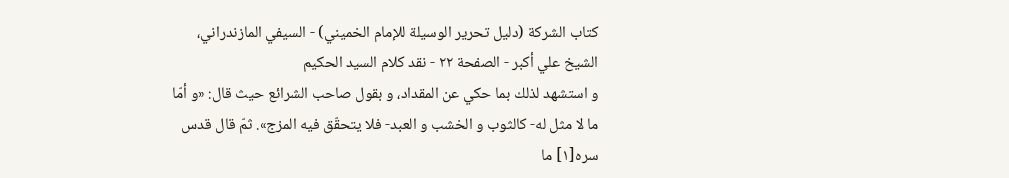كتاب الشركة (دليل تحرير الوسيلة للإمام الخميني) - السيفي المازندراني، الشيخ علي أكبر - الصفحة ٢٢ - نقد كلام السيد الحكيم
و استشهد لذلك بما حكي عن المقداد، و بقول صاحب الشرائع حيث قال: «و أمّا ما لا مثل له- كالثوب و الخشب و العبد- فلا يتحقّق فيه المزج». ثمّ قال قدس سره[١] ما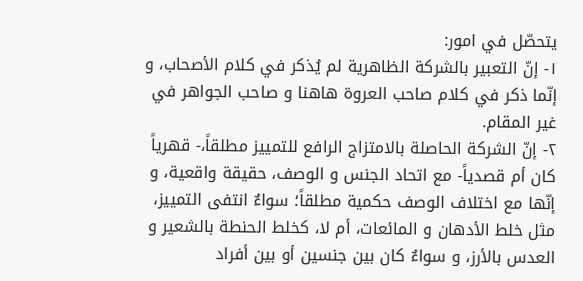يتحصّل في امور:
١- إنّ التعبير بالشركة الظاهرية لم يُذكر في كلام الأصحاب، و إنّما ذكر في كلام صاحب العروة هاهنا و صاحب الجواهر في غير المقام.
٢- إنّ الشركة الحاصلة بالامتزاج الرافع للتمييز مطلقاً،- قهرياً كان أم قصدياً- مع اتحاد الجنس و الوصف، حقيقة واقعية، و إنّها مع اختلاف الوصف حكمية مطلقاً؛ سواءٌ انتفى التمييز، مثل خلط الأدهان و المائعات، أم لا، كخلط الحنطة بالشعير و العدس بالأرز، و سواءٌ كان بين جنسين أو بين أفراد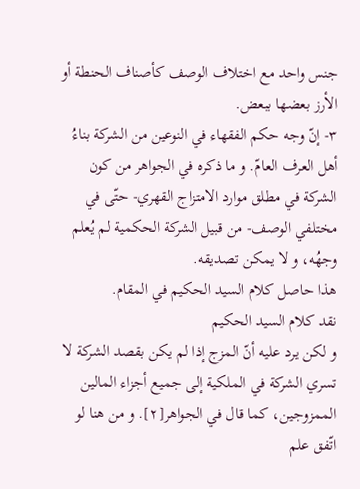جنس واحد مع اختلاف الوصف كأصناف الحنطة أو الأرز بعضها ببعض.
٣- إنّ وجه حكم الفقهاء في النوعين من الشركة بناءُ أهل العرف العامّ. و ما ذكره في الجواهر من كون الشركة في مطلق موارد الامتزاج القهري- حتّى في مختلفي الوصف- من قبيل الشركة الحكمية لم يُعلم وجهُه، و لا يمكن تصديقه.
هذا حاصل كلام السيد الحكيم في المقام.
نقد كلام السيد الحكيم
و لكن يرد عليه أنّ المزج إذا لم يكن بقصد الشركة لا تسري الشركة في الملكية إلى جميع أجزاء المالين الممزوجين، كما قال في الجواهر[٢]. و من هنا لو اتّفق علم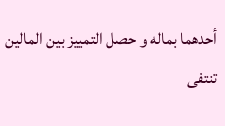أحدهما بماله و حصل التمييز بين المالين تنتفى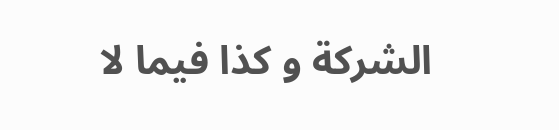الشركة و كذا فيما لا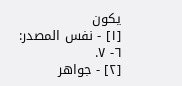يكون
[١] - نفس المصدر: ٦- ٧.
[٢] - جواهر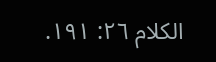الكلام ٢٦: ١٩١.